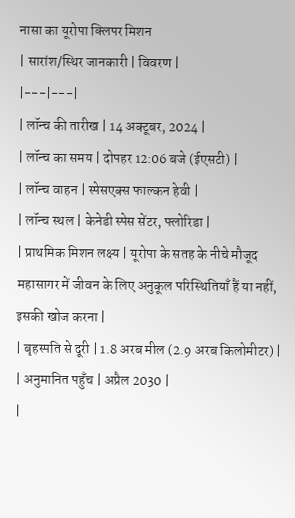नासा का यूरोपा क्लिपर मिशन
| सारांश/स्थिर जानकारी | विवरण |
|---|---|
| लॉन्च की तारीख | 14 अक्टूबर, 2024 |
| लॉन्च का समय | दोपहर 12:06 बजे (ईएसटी) |
| लॉन्च वाहन | स्पेसएक्स फाल्कन हेवी |
| लॉन्च स्थल | केनेडी स्पेस सेंटर, फ्लोरिडा |
| प्राथमिक मिशन लक्ष्य | यूरोपा के सतह के नीचे मौजूद महासागर में जीवन के लिए अनुकूल परिस्थितियाँ हैं या नहीं, इसकी खोज करना |
| बृहस्पति से दूरी | 1.8 अरब मील (2.9 अरब किलोमीटर) |
| अनुमानित पहुँच | अप्रैल 2030 |
|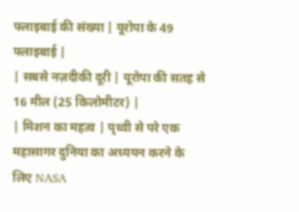फ्लाइबाई की संख्या | यूरोपा के 49 फ्लाइबाई |
| सबसे नज़दीकी दूरी | यूरोपा की सतह से 16 मील (25 किलोमीटर) |
| मिशन का महत्व | पृथ्वी से परे एक महासागर दुनिया का अध्ययन करने के लिए NASA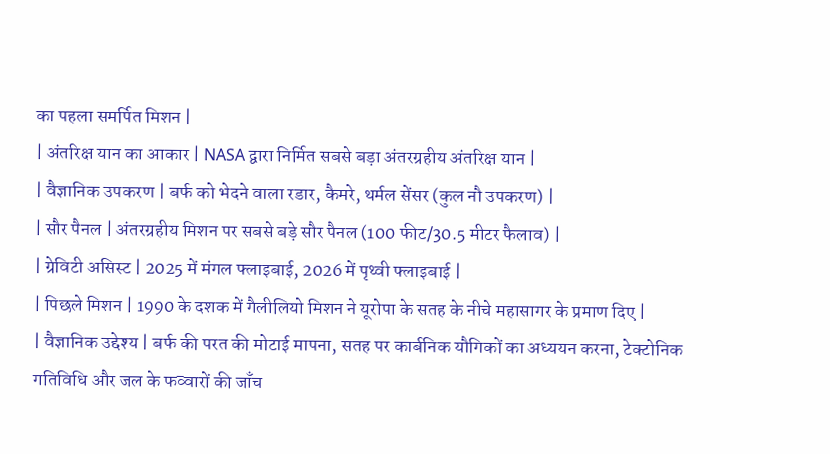का पहला समर्पित मिशन |
| अंतरिक्ष यान का आकार | NASA द्वारा निर्मित सबसे बड़ा अंतरग्रहीय अंतरिक्ष यान |
| वैज्ञानिक उपकरण | बर्फ को भेदने वाला रडार, कैमरे, थर्मल सेंसर (कुल नौ उपकरण) |
| सौर पैनल | अंतरग्रहीय मिशन पर सबसे बड़े सौर पैनल (100 फीट/30.5 मीटर फैलाव) |
| ग्रेविटी असिस्ट | 2025 में मंगल फ्लाइबाई, 2026 में पृथ्वी फ्लाइबाई |
| पिछले मिशन | 1990 के दशक में गैलीलियो मिशन ने यूरोपा के सतह के नीचे महासागर के प्रमाण दिए |
| वैज्ञानिक उद्देश्य | बर्फ की परत की मोटाई मापना, सतह पर कार्बनिक यौगिकों का अध्ययन करना, टेक्टोनिक गतिविधि और जल के फव्वारों की जाँच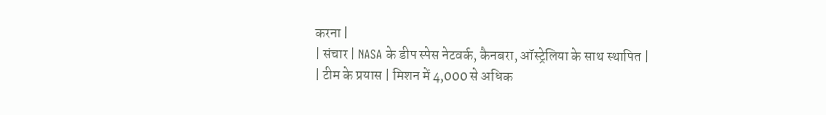करना |
| संचार | NASA के डीप स्पेस नेटवर्क, कैनबरा, ऑस्ट्रेलिया के साथ स्थापित |
| टीम के प्रयास | मिशन में 4,000 से अधिक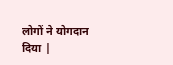लोगों ने योगदान दिया |